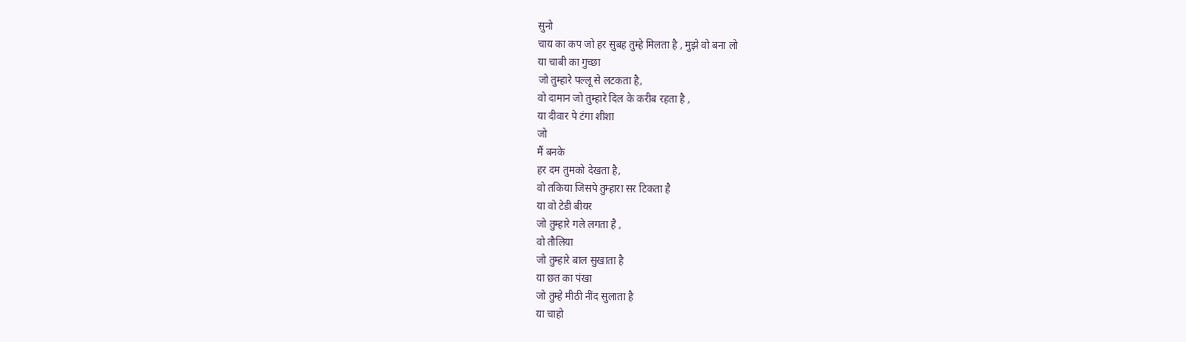सुनो
चाय का कप जो हर सुबह तुम्हे मिलता है , मुझे वो बना लो
या चाबी का गुच्छा
जो तुम्हारे पल्लू से लटकता है,
वो दामान जो तुम्हारे दिल के करीब रहता है ,
या दीवार पे टंगा शीशा
जो
मैं बनके
हर दम तुमको देखता है,
वो तकिया जिसपे तुम्हारा सर टिकता है
या वो टेडी बीयर
जो तुम्हारे गले लगता है ,
वो तौलिया
जो तुम्हारे बाल सुखाता है
या छत का पंखा
जो तुम्हे मीठी नींद सुलाता है
या चाहो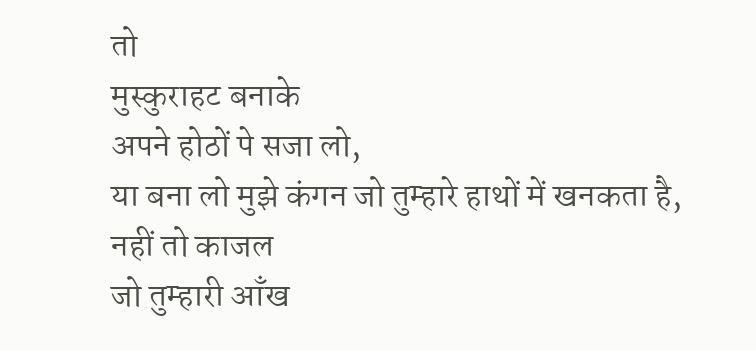तो
मुस्कुराहट बनाके
अपने होठों पे सजा लो,
या बना लो मुझे कंगन जो तुम्हारे हाथों में खनकता है,
नहीं तो काजल
जो तुम्हारी आँख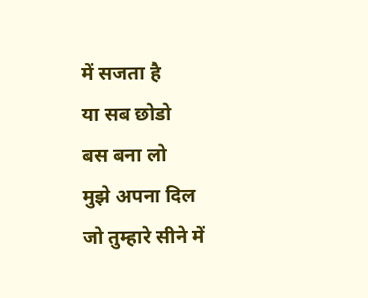में सजता है
या सब छोडो
बस बना लो
मुझे अपना दिल
जो तुम्हारे सीने में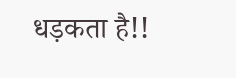धड़कता है!!